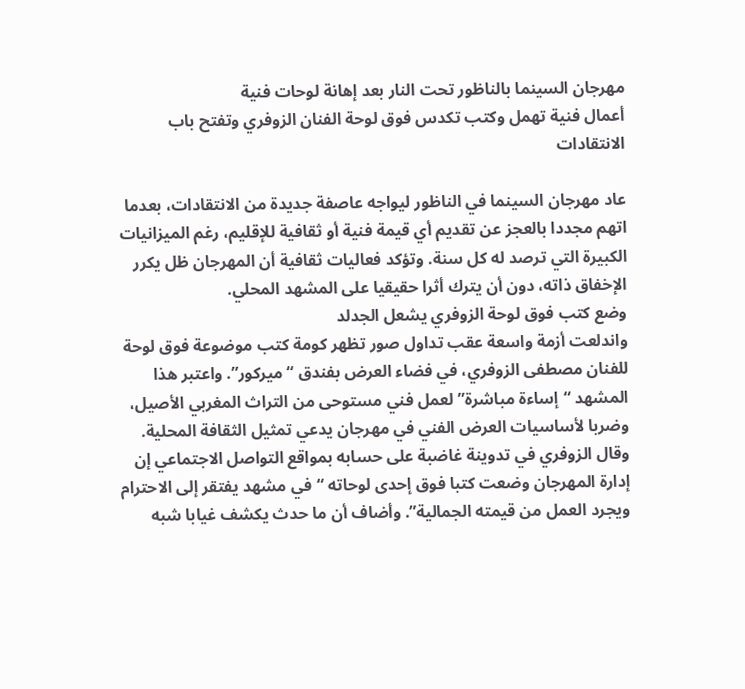مهرجان السينما بالناظور تحت النار بعد إهانة لوحات فنية
أعمال فنية تهمل وكتب تكدس فوق لوحة الفنان الزوفري وتفتح باب الانتقادات

عاد مهرجان السينما في الناظور ليواجه عاصفة جديدة من الانتقادات، بعدما اتهم مجددا بالعجز عن تقديم أي قيمة فنية أو ثقافية للإقليم، رغم الميزانيات الكبيرة التي ترصد له كل سنة. وتؤكد فعاليات ثقافية أن المهرجان ظل يكرر الإخفاق ذاته، دون أن يترك أثرا حقيقيا على المشهد المحلي.
وضع كتب فوق لوحة الزوفري يشعل الجدلد
واندلعت أزمة واسعة عقب تداول صور تظهر كومة كتب موضوعة فوق لوحة للفنان مصطفى الزوفري، في فضاء العرض بفندق “ميركور”. واعتبر هذا المشهد “إساءة مباشرة” لعمل فني مستوحى من التراث المغربي الأصيل، وضربا لأساسيات العرض الفني في مهرجان يدعي تمثيل الثقافة المحلية.
وقال الزوفري في تدوينة غاضبة على حسابه بمواقع التواصل الاجتماعي إن إدارة المهرجان وضعت كتبا فوق إحدى لوحاته “في مشهد يفتقر إلى الاحترام ويجرد العمل من قيمته الجمالية”. وأضاف أن ما حدث يكشف غيابا شبه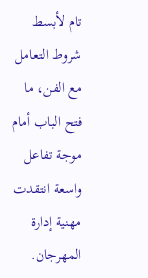تام لأبسط شروط التعامل مع الفن، ما فتح الباب أمام موجة تفاعل واسعة انتقدت مهنية إدارة المهرجان.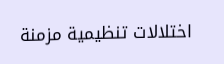اختلالات تنظيمية مزمنة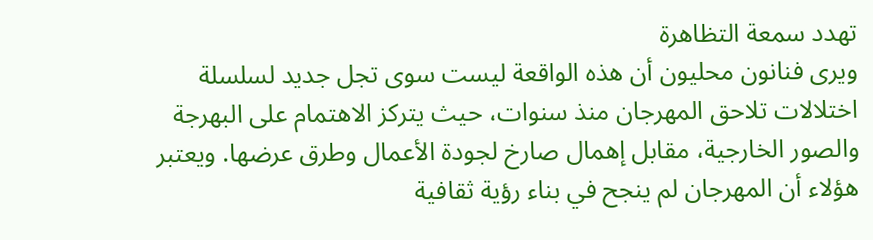تهدد سمعة التظاهرة
ويرى فنانون محليون أن هذه الواقعة ليست سوى تجل جديد لسلسلة اختلالات تلاحق المهرجان منذ سنوات، حيث يتركز الاهتمام على البهرجة والصور الخارجية، مقابل إهمال صارخ لجودة الأعمال وطرق عرضها. ويعتبر هؤلاء أن المهرجان لم ينجح في بناء رؤية ثقافية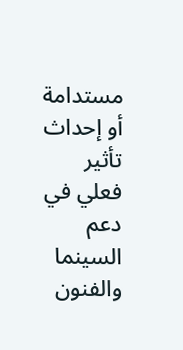مستدامة أو إحداث تأثير فعلي في دعم السينما والفنون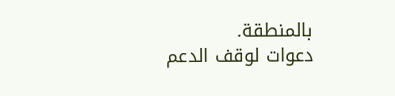بالمنطقة.
دعوات لوقف الدعم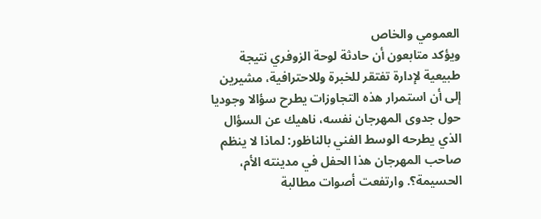العمومي والخاص
ويؤكد متابعون أن حادثة لوحة الزوفري نتيجة طبيعية لإدارة تفتقر للخبرة وللاحترافية، مشيرين إلى أن استمرار هذه التجاوزات يطرح سؤالا وجوديا حول جدوى المهرجان نفسه، ناهيك عن السؤال الذي يطرحه الوسط الفني بالناظور: لماذا لا ينظم صاحب المهرجان هذا الحفل في مدينته الأم، الحسيمة؟. وارتفعت أصوات مطالبة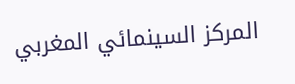المركز السينمائي المغربي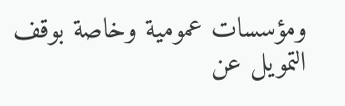ومؤسسات عمومية وخاصة بوقف التمويل عن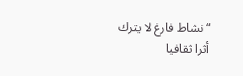“نشاط فارغ لا يترك أثرا ثقافيا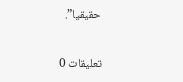حقيقيا”.


تعليقات 0